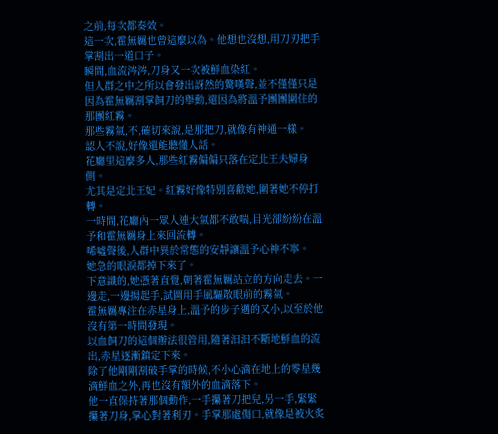之前,每次都奏效。
這一次,霍無羈也曾這麼以為。他想也沒想,用刀刃把手掌割出一道口子。
瞬間,血流涔涔,刀身又一次被鮮血染紅。
但人群之中之所以會發出訝然的驚嘆聲,並不僅僅只是因為霍無羈割掌飼刀的舉動,還因為將溫予團團圍住的那團紅霧。
那些霧氣,不,確切來說,是那把刀,就像有神通一樣。
認人不說,好像還能聽懂人話。
花廳里這麼多人,那些紅霧偏偏只落在定北王夫婦身側。
尤其是定北王妃。紅霧好像特別喜歡她,圍著她不停打轉。
一時間,花廳內一眾人連大氣都不敢喘,目光卻紛紛在溫予和霍無羈身上來回流轉。
唏噓聲後,人群中異於常態的安靜讓溫予心神不寧。
她急的眼淚都掉下來了。
下意識的,她憑著直覺,朝著霍無羈站立的方向走去。一邊走,一邊揚起手,試圖用手風驅散眼前的霧氣。
霍無羈專注在赤星身上,溫予的步子邁的又小,以至於他沒有第一時間發現。
以血飼刀的這個辦法很管用,隨著汩汩不斷地鮮血的流出,赤星逐漸鎮定下來。
除了他剛剛割破手掌的時候,不小心滴在地上的零星幾滴鮮血之外,再也沒有額外的血滴落下。
他一直保持著那個動作,一手攥著刀把兒,另一手,緊緊攥著刀身,掌心對著利刃。手掌那處傷口,就像是被火炙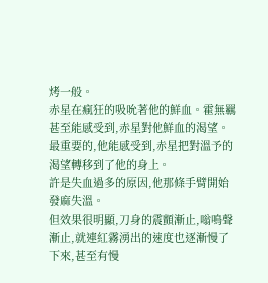烤一般。
赤星在瘋狂的吸吮著他的鮮血。霍無羈甚至能感受到,赤星對他鮮血的渴望。
最重要的,他能感受到,赤星把對溫予的渴望轉移到了他的身上。
許是失血過多的原因,他那條手臂開始發麻失溫。
但效果很明顯,刀身的震顫漸止,嗡鳴聲漸止,就連紅霧湧出的速度也逐漸慢了下來,甚至有慢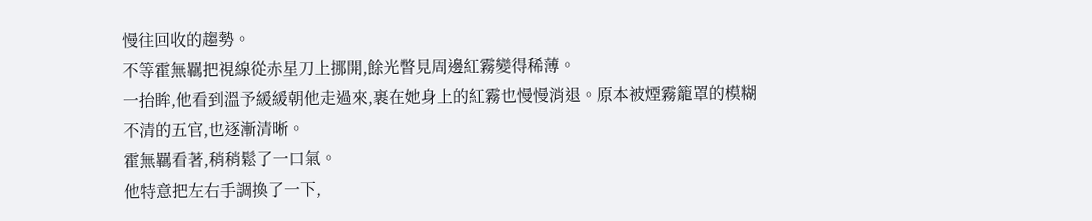慢往回收的趨勢。
不等霍無羈把視線從赤星刀上挪開,餘光瞥見周邊紅霧變得稀薄。
一抬眸,他看到溫予緩緩朝他走過來,裹在她身上的紅霧也慢慢消退。原本被煙霧籠罩的模糊不清的五官,也逐漸清晰。
霍無羈看著,稍稍鬆了一口氣。
他特意把左右手調換了一下,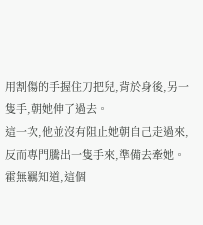用割傷的手握住刀把兒,背於身後,另一隻手,朝她伸了過去。
這一次,他並沒有阻止她朝自己走過來,反而專門騰出一隻手來,準備去牽她。
霍無羈知道,這個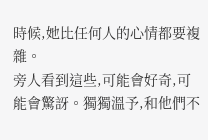時候,她比任何人的心情都要複雜。
旁人看到這些,可能會好奇,可能會驚訝。獨獨溫予,和他們不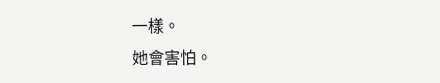一樣。
她會害怕。